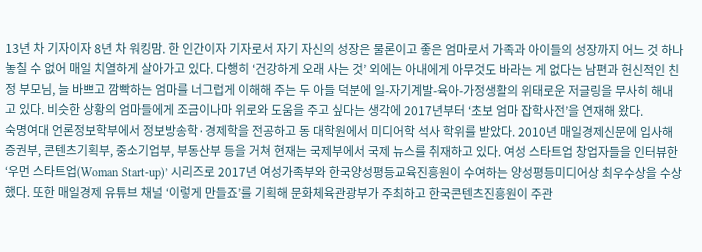13년 차 기자이자 8년 차 워킹맘. 한 인간이자 기자로서 자기 자신의 성장은 물론이고 좋은 엄마로서 가족과 아이들의 성장까지 어느 것 하나 놓칠 수 없어 매일 치열하게 살아가고 있다. 다행히 ‘건강하게 오래 사는 것’ 외에는 아내에게 아무것도 바라는 게 없다는 남편과 헌신적인 친정 부모님, 늘 바쁘고 깜빡하는 엄마를 너그럽게 이해해 주는 두 아들 덕분에 일-자기계발-육아-가정생활의 위태로운 저글링을 무사히 해내고 있다. 비슷한 상황의 엄마들에게 조금이나마 위로와 도움을 주고 싶다는 생각에 2017년부터 ‘초보 엄마 잡학사전’을 연재해 왔다.
숙명여대 언론정보학부에서 정보방송학·경제학을 전공하고 동 대학원에서 미디어학 석사 학위를 받았다. 2010년 매일경제신문에 입사해 증권부, 콘텐츠기획부, 중소기업부, 부동산부 등을 거쳐 현재는 국제부에서 국제 뉴스를 취재하고 있다. 여성 스타트업 창업자들을 인터뷰한 ‘우먼 스타트업(Woman Start-up)’ 시리즈로 2017년 여성가족부와 한국양성평등교육진흥원이 수여하는 양성평등미디어상 최우수상을 수상했다. 또한 매일경제 유튜브 채널 ‘이렇게 만들죠’를 기획해 문화체육관광부가 주최하고 한국콘텐츠진흥원이 주관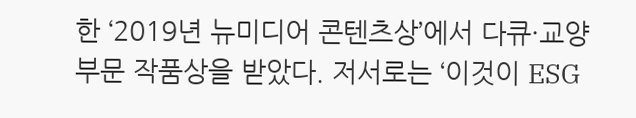한 ‘2019년 뉴미디어 콘텐츠상’에서 다큐·교양 부문 작품상을 받았다. 저서로는 ‘이것이 ESG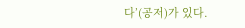다’(공저)가 있다.